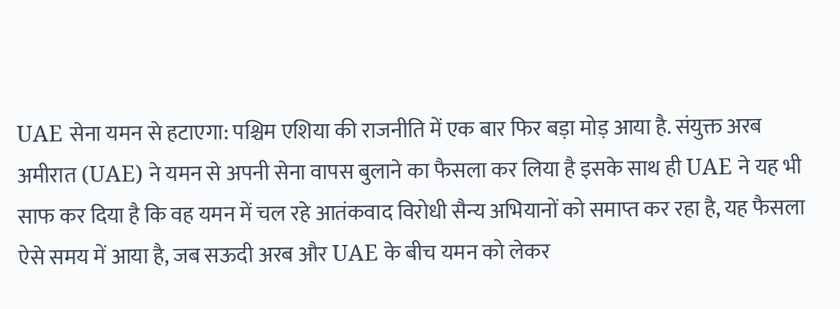UAE सेना यमन से हटाएगा: पश्चिम एशिया की राजनीति में एक बार फिर बड़ा मोड़ आया है. संयुक्त अरब अमीरात (UAE) ने यमन से अपनी सेना वापस बुलाने का फैसला कर लिया है इसके साथ ही UAE ने यह भी साफ कर दिया है कि वह यमन में चल रहे आतंकवाद विरोधी सैन्य अभियानों को समाप्त कर रहा है, यह फैसला ऐसे समय में आया है, जब सऊदी अरब और UAE के बीच यमन को लेकर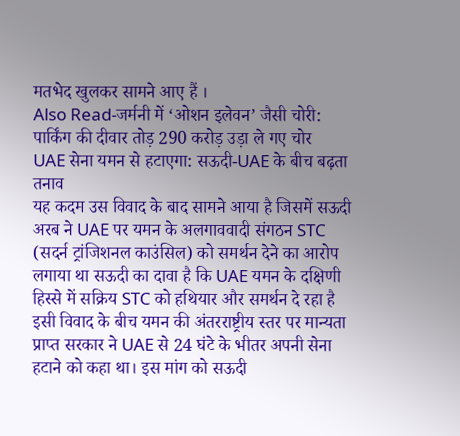मतभेद खुलकर सामने आए हैं ।
Also Read-जर्मनी में ‘ओशन इलेवन’ जैसी चोरी: पार्किंग की दीवार तोड़ 290 करोड़ उड़ा ले गए चोर
UAE सेना यमन से हटाएगा: सऊदी-UAE के बीच बढ़ता तनाव
यह कदम उस विवाद के बाद सामने आया है जिसमें सऊदी अरब ने UAE पर यमन के अलगाववादी संगठन STC (सदर्न ट्रांजिशनल काउंसिल) को समर्थन देने का आरोप लगाया था सऊदी का दावा है कि UAE यमन के दक्षिणी हिस्से में सक्रिय STC को हथियार और समर्थन दे रहा है इसी विवाद के बीच यमन की अंतरराष्ट्रीय स्तर पर मान्यता प्राप्त सरकार ने UAE से 24 घंटे के भीतर अपनी सेना हटाने को कहा था। इस मांग को सऊदी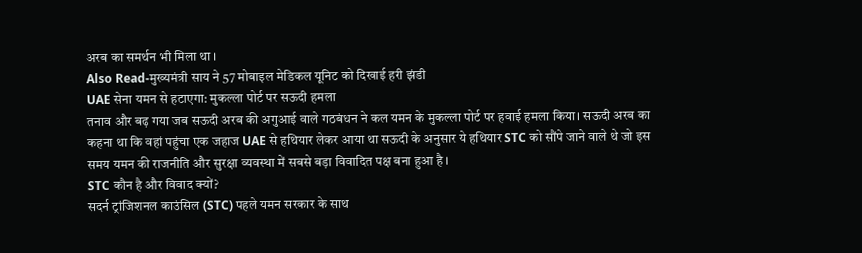अरब का समर्थन भी मिला था ।
Also Read-मुख्यमंत्री साय ने 57 मोबाइल मेडिकल यूनिट को दिखाई हरी झंडी
UAE सेना यमन से हटाएगा: मुकल्ला पोर्ट पर सऊदी हमला
तनाव और बढ़ गया जब सऊदी अरब की अगुआई वाले गठबंधन ने कल यमन के मुकल्ला पोर्ट पर हवाई हमला किया। सऊदी अरब का कहना था कि वहां पहुंचा एक जहाज UAE से हथियार लेकर आया था सऊदी के अनुसार ये हथियार STC को सौंपे जाने वाले थे जो इस समय यमन की राजनीति और सुरक्षा व्यवस्था में सबसे बड़ा विवादित पक्ष बना हुआ है ।
STC कौन है और विवाद क्यों?
सदर्न ट्रांजिशनल काउंसिल (STC) पहले यमन सरकार के साथ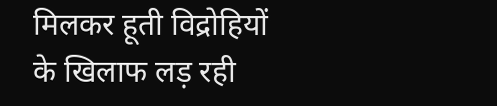मिलकर हूती विद्रोहियों के खिलाफ लड़ रही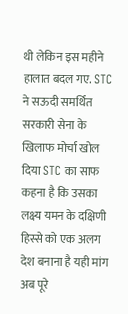थी लेकिन इस महीने हालात बदल गए. STC ने सऊदी समर्थित सरकारी सेना के खिलाफ मोर्चा खोल दिया STC का साफ कहना है कि उसका लक्ष्य यमन के दक्षिणी हिस्से को एक अलग देश बनाना है यही मांग अब पूरे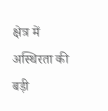क्षेत्र में अस्थिरता की बड़ी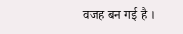वजह बन गई है ।